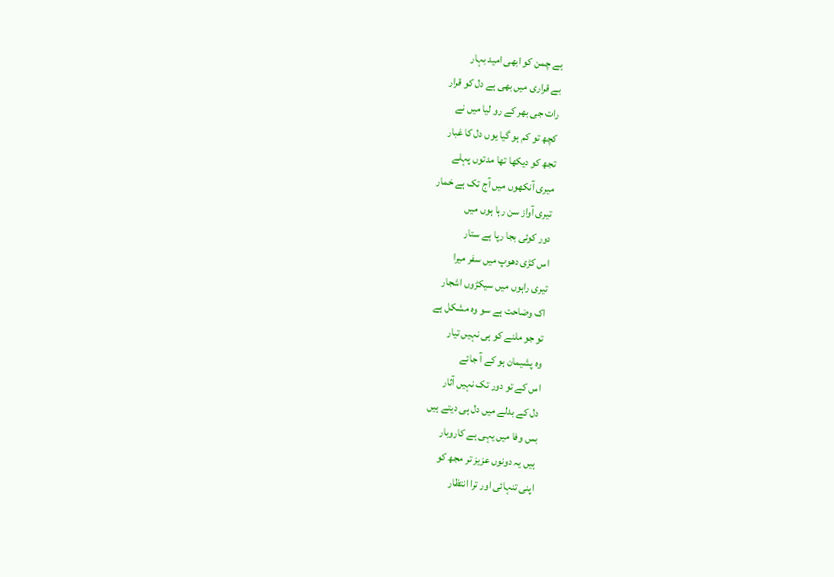ہے چمن کو ابھی امید بہار
بے قراری میں بھی ہے دل کو قرار
رات جی بھر کے رو لیا میں نے
کچھ تو کم ہو گیا یوں دل کا غبار
تجھ کو دیکھا تھا مدتوں پہلے
میری آنکھوں میں آج تک ہے خمار
تیری آواز سن رہا ہوں میں
دور کوئی بجا رپا ہے ستار
اس کڑی دھوپ میں سفر میرا
تیری راہوں میں سیکڑوں اشجار
اک وضاحت ہے سو وہ مشکل ہے
تو جو ملنے کو ہی نہیں تیار
وہ پشیمان ہو کے آ جائے
اس کے تو دور تک نہیں آثار
دل کے بدلے میں دل ہی دیتے ہیں
بس وفا میں یہی ہے کاروبار
ہیں یہ دونوں عزیز تر مجھ کو
اپنی تنہائی اور ترا انتظار